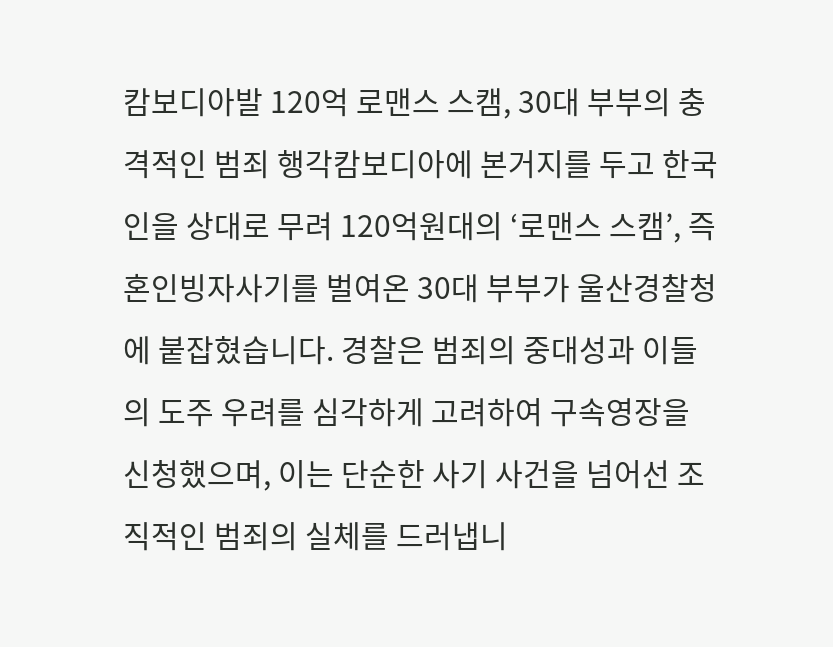캄보디아발 120억 로맨스 스캠, 30대 부부의 충격적인 범죄 행각캄보디아에 본거지를 두고 한국인을 상대로 무려 120억원대의 ‘로맨스 스캠’, 즉 혼인빙자사기를 벌여온 30대 부부가 울산경찰청에 붙잡혔습니다. 경찰은 범죄의 중대성과 이들의 도주 우려를 심각하게 고려하여 구속영장을 신청했으며, 이는 단순한 사기 사건을 넘어선 조직적인 범죄의 실체를 드러냅니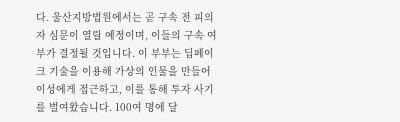다. 울산지방법원에서는 곧 구속 전 피의자 심문이 열릴 예정이며, 이들의 구속 여부가 결정될 것입니다. 이 부부는 딥페이크 기술을 이용해 가상의 인물을 만들어 이성에게 접근하고, 이를 통해 투자 사기를 벌여왔습니다. 100여 명에 달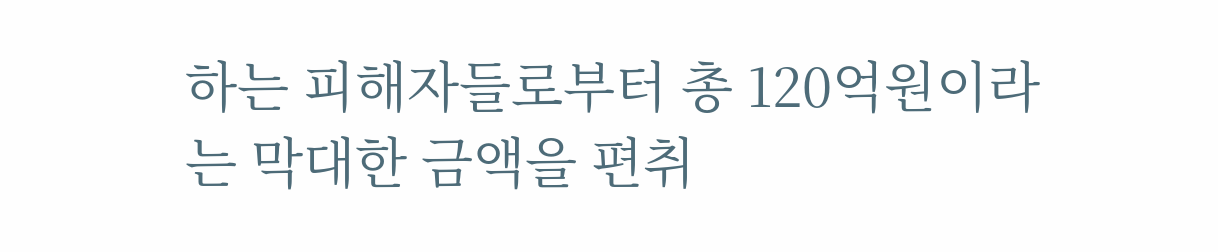하는 피해자들로부터 총 120억원이라는 막대한 금액을 편취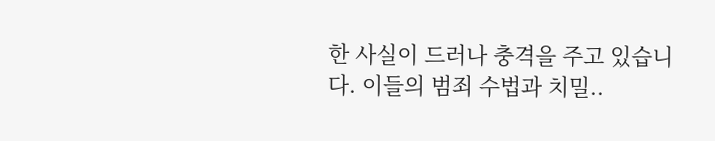한 사실이 드러나 충격을 주고 있습니다. 이들의 범죄 수법과 치밀..